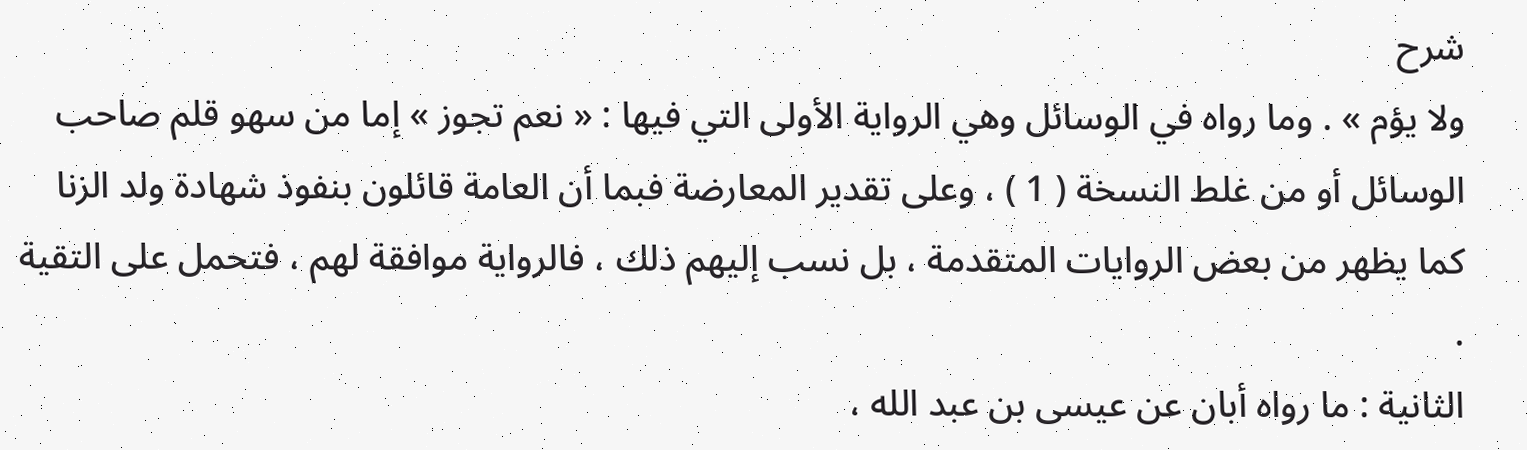شرح
ولا يؤم » . وما رواه في الوسائل وهي الرواية الأولى التي فيها : « نعم تجوز » إما من سهو قلم صاحب الوسائل أو من غلط النسخة ( 1 ) ، وعلى تقدير المعارضة فبما أن العامة قائلون بنفوذ شهادة ولد الزنا كما يظهر من بعض الروايات المتقدمة ، بل نسب إليهم ذلك ، فالرواية موافقة لهم ، فتحمل على التقية .
الثانية : ما رواه أبان عن عيسى بن عبد الله ،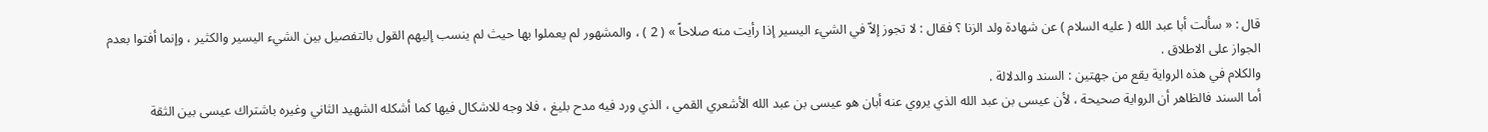قال : « سألت أبا عبد الله ( عليه السلام ) عن شهادة ولد الزنا ؟ فقال : لا تجوز إلاّ في الشيء اليسير إذا رأيت منه صلاحاً » ( 2 ) ، والمشهور لم يعملوا بها حيث لم ينسب إليهم القول بالتفصيل بين الشيء اليسير والكثير ، وإنما أفتوا بعدم الجواز على الاطلاق .
والكلام في هذه الرواية يقع من جهتين : السند والدلالة .
أما السند فالظاهر أن الرواية صحيحة ، لأن عيسى بن عبد الله الذي يروي عنه أبان هو عيسى بن عبد الله الأشعري القمي ، الذي ورد فيه مدح بليغ ، فلا وجه للاشكال فيها كما أشكله الشهيد الثاني وغيره باشتراك عيسى بين الثقة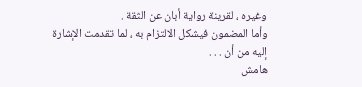وغيره ، لقرينة رواية أبان عن الثقة .
وأما المضمون فيشكل الالتزام به ، لما تقدمت الإشارة إليه من أن . . .
هامش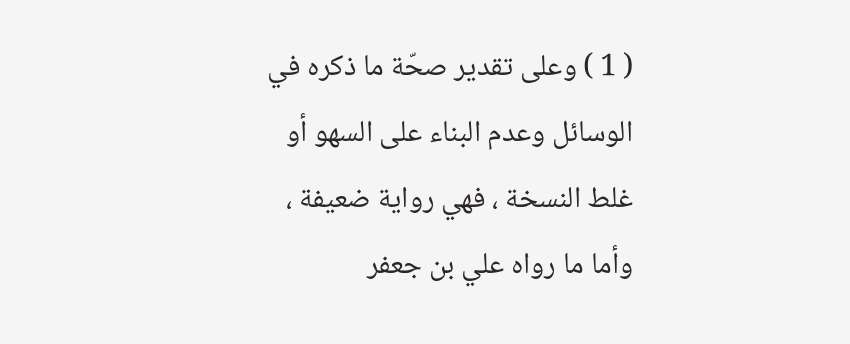( 1 ) وعلى تقدير صحّة ما ذكره في الوسائل وعدم البناء على السهو أو غلط النسخة ، فهي رواية ضعيفة ، وأما ما رواه علي بن جعفر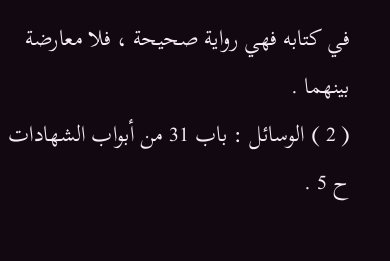في كتابه فهي رواية صحيحة ، فلا معارضة بينهما .
( 2 ) الوسائل : باب 31 من أبواب الشهادات ح 5 .